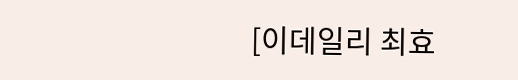[이데일리 최효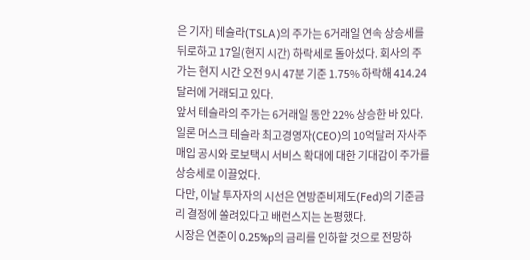은 기자] 테슬라(TSLA)의 주가는 6거래일 연속 상승세를 뒤로하고 17일(현지 시간) 하락세로 돌아섰다. 회사의 주가는 현지 시간 오전 9시 47분 기준 1.75% 하락해 414.24달러에 거래되고 있다.
앞서 테슬라의 주가는 6거래일 동안 22% 상승한 바 있다. 일론 머스크 테슬라 최고경영자(CEO)의 10억달러 자사주 매입 공시와 로보택시 서비스 확대에 대한 기대감이 주가를 상승세로 이끌었다.
다만, 이날 투자자의 시선은 연방준비제도(Fed)의 기준금리 결정에 쏠려있다고 배런스지는 논평했다.
시장은 연준이 0.25%p의 금리를 인하할 것으로 전망하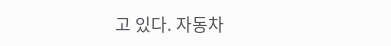고 있다. 자동차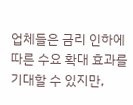업체들은 금리 인하에 따른 수요 확대 효과를 기대할 수 있지만,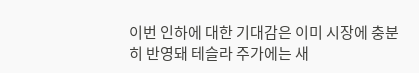이번 인하에 대한 기대감은 이미 시장에 충분히 반영돼 테슬라 주가에는 새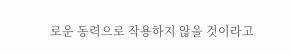로운 동력으로 작용하지 않을 것이라고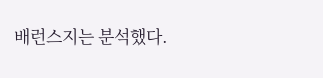배런스지는 분석했다.